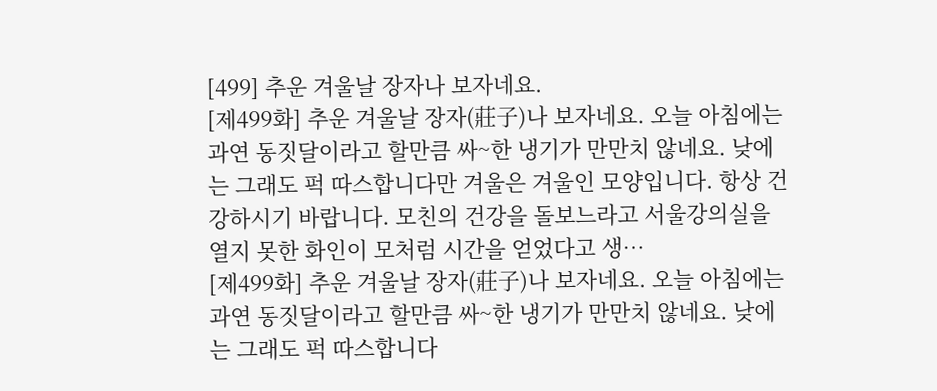[499] 추운 겨울날 장자나 보자네요.
[제499화] 추운 겨울날 장자(莊子)나 보자네요. 오늘 아침에는 과연 동짓달이라고 할만큼 싸~한 냉기가 만만치 않네요. 낮에는 그래도 퍽 따스합니다만 겨울은 겨울인 모양입니다. 항상 건강하시기 바랍니다. 모친의 건강을 돌보느라고 서울강의실을 열지 못한 화인이 모처럼 시간을 얻었다고 생…
[제499화] 추운 겨울날 장자(莊子)나 보자네요. 오늘 아침에는 과연 동짓달이라고 할만큼 싸~한 냉기가 만만치 않네요. 낮에는 그래도 퍽 따스합니다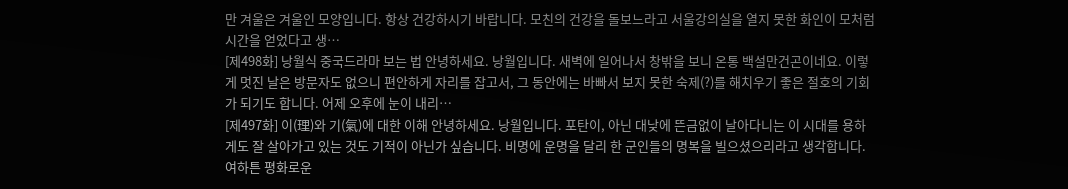만 겨울은 겨울인 모양입니다. 항상 건강하시기 바랍니다. 모친의 건강을 돌보느라고 서울강의실을 열지 못한 화인이 모처럼 시간을 얻었다고 생…
[제498화] 낭월식 중국드라마 보는 법 안녕하세요. 낭월입니다. 새벽에 일어나서 창밖을 보니 온통 백설만건곤이네요. 이렇게 멋진 날은 방문자도 없으니 편안하게 자리를 잡고서, 그 동안에는 바빠서 보지 못한 숙제(?)를 해치우기 좋은 절호의 기회가 되기도 합니다. 어제 오후에 눈이 내리…
[제497화] 이(理)와 기(氣)에 대한 이해 안녕하세요. 낭월입니다. 포탄이, 아닌 대낮에 뜬금없이 날아다니는 이 시대를 용하게도 잘 살아가고 있는 것도 기적이 아닌가 싶습니다. 비명에 운명을 달리 한 군인들의 명복을 빌으셨으리라고 생각합니다. 여하튼 평화로운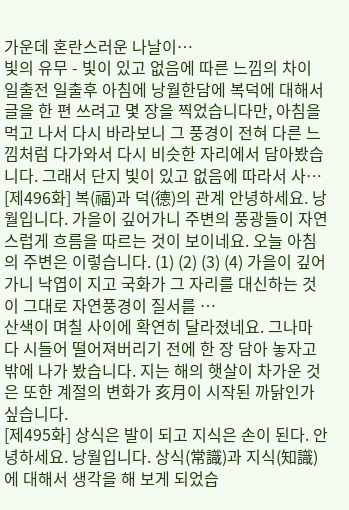가운데 혼란스러운 나날이…
빛의 유무 - 빛이 있고 없음에 따른 느낌의 차이 일출전 일출후 아침에 낭월한담에 복덕에 대해서 글을 한 편 쓰려고 몇 장을 찍었습니다만, 아침을 먹고 나서 다시 바라보니 그 풍경이 전혀 다른 느낌처럼 다가와서 다시 비슷한 자리에서 담아봤습니다. 그래서 단지 빛이 있고 없음에 따라서 사…
[제496화] 복(福)과 덕(德)의 관계 안녕하세요. 낭월입니다. 가을이 깊어가니 주변의 풍광들이 자연스럽게 흐름을 따르는 것이 보이네요. 오늘 아침의 주변은 이렇습니다. (1) (2) (3) (4) 가을이 깊어가니 낙엽이 지고 국화가 그 자리를 대신하는 것이 그대로 자연풍경이 질서를 …
산색이 며칠 사이에 확연히 달라졌네요. 그나마 다 시들어 떨어져버리기 전에 한 장 담아 놓자고 밖에 나가 봤습니다. 지는 해의 햇살이 차가운 것은 또한 계절의 변화가 亥月이 시작된 까닭인가 싶습니다.
[제495화] 상식은 발이 되고 지식은 손이 된다. 안녕하세요. 낭월입니다. 상식(常識)과 지식(知識)에 대해서 생각을 해 보게 되었습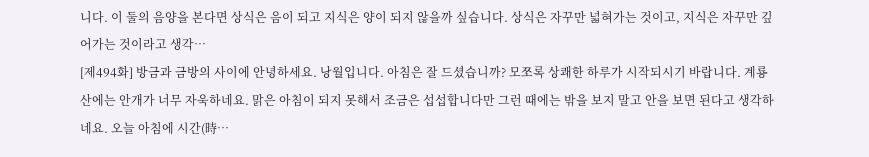니다. 이 둘의 음양을 본다면 상식은 음이 되고 지식은 양이 되지 않을까 싶습니다. 상식은 자꾸만 넓혀가는 것이고, 지식은 자꾸만 깊어가는 것이라고 생각…
[제494화] 방금과 금방의 사이에 안녕하세요. 낭월입니다. 아침은 잘 드셨습니까? 모쪼록 상쾌한 하루가 시작되시기 바랍니다. 계룡산에는 안개가 너무 자욱하네요. 맑은 아침이 되지 못해서 조금은 섭섭합니다만 그런 때에는 밖을 보지 말고 안을 보면 된다고 생각하네요. 오늘 아침에 시간(時…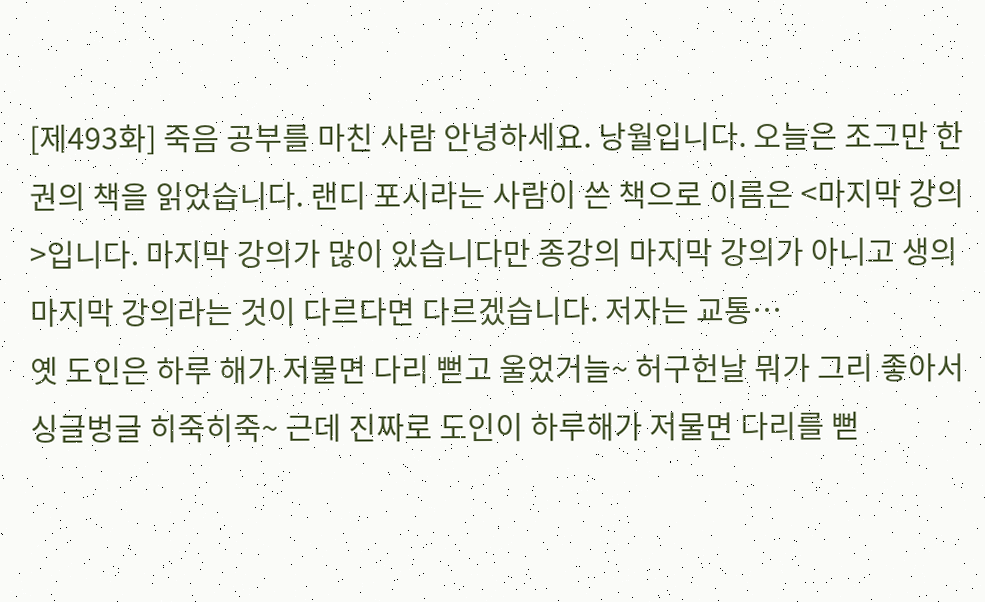[제493화] 죽음 공부를 마친 사람 안녕하세요. 낭월입니다. 오늘은 조그만 한 권의 책을 읽었습니다. 랜디 포시라는 사람이 쓴 책으로 이름은 <마지막 강의>입니다. 마지막 강의가 많이 있습니다만 종강의 마지막 강의가 아니고 생의 마지막 강의라는 것이 다르다면 다르겠습니다. 저자는 교통…
옛 도인은 하루 해가 저물면 다리 뻗고 울었거늘~ 허구헌날 뭐가 그리 좋아서 싱글벙글 히죽히죽~ 근데 진짜로 도인이 하루해가 저물면 다리를 뻗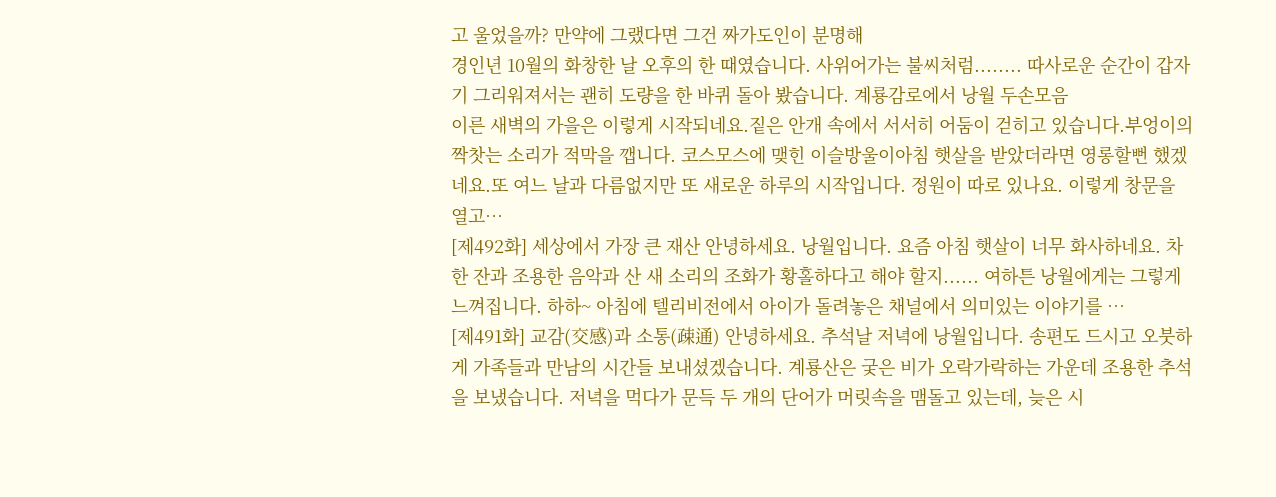고 울었을까? 만약에 그랬다면 그건 짜가도인이 분명해
경인년 10월의 화창한 날 오후의 한 때였습니다. 사위어가는 불씨처럼........ 따사로운 순간이 갑자기 그리워져서는 괜히 도량을 한 바퀴 돌아 봤습니다. 계룡감로에서 낭월 두손모음
이른 새벽의 가을은 이렇게 시작되네요.짙은 안개 속에서 서서히 어둠이 걷히고 있습니다.부엉이의 짝찻는 소리가 적막을 깹니다. 코스모스에 맺힌 이슬방울이아침 햇살을 받았더라면 영롱할뻔 했겠네요.또 여느 날과 다름없지만 또 새로운 하루의 시작입니다. 정원이 따로 있나요. 이렇게 창문을 열고…
[제492화] 세상에서 가장 큰 재산 안녕하세요. 낭월입니다. 요즘 아침 햇살이 너무 화사하네요. 차 한 잔과 조용한 음악과 산 새 소리의 조화가 황홀하다고 해야 할지...... 여하튼 낭월에게는 그렇게 느껴집니다. 하하~ 아침에 텔리비전에서 아이가 돌려놓은 채널에서 의미있는 이야기를 …
[제491화] 교감(交感)과 소통(疎通) 안녕하세요. 추석날 저녁에 낭월입니다. 송편도 드시고 오붓하게 가족들과 만남의 시간들 보내셨겠습니다. 계룡산은 궂은 비가 오락가락하는 가운데 조용한 추석을 보냈습니다. 저녁을 먹다가 문득 두 개의 단어가 머릿속을 맴돌고 있는데, 늦은 시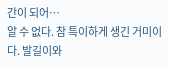간이 되어…
알 수 없다. 참 특이하게 생긴 거미이다. 발길이와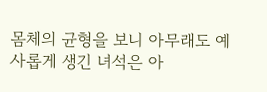몸체의 균형을 보니 아무래도 예사롭게 생긴 녀석은 아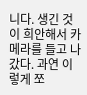니다. 생긴 것이 희안해서 카메라를 들고 나갔다. 과연 이렇게 쪼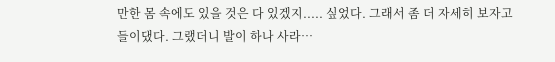만한 몸 속에도 있을 것은 다 있겠지..... 싶었다. 그래서 좀 더 자세히 보자고 들이댔다. 그랬더니 발이 하나 사라…